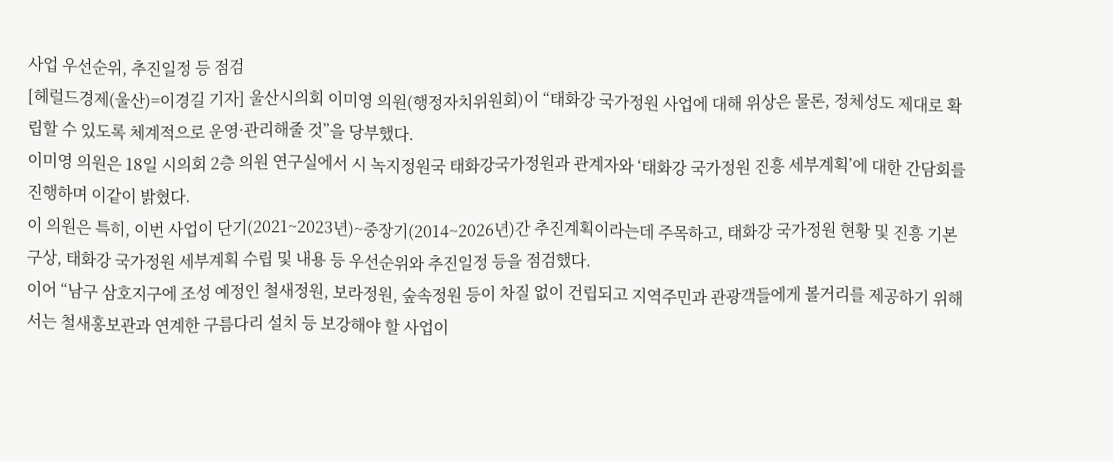사업 우선순위, 추진일정 등 점검
[헤럴드경제(울산)=이경길 기자] 울산시의회 이미영 의원(행정자치위원회)이 “태화강 국가정원 사업에 대해 위상은 물론, 정체성도 제대로 확립할 수 있도록 체계적으로 운영·관리해줄 것”을 당부했다.
이미영 의원은 18일 시의회 2층 의원 연구실에서 시 녹지정원국 태화강국가정원과 관계자와 ‘태화강 국가정원 진흥 세부계획’에 대한 간담회를 진행하며 이같이 밝혔다.
이 의원은 특히, 이번 사업이 단기(2021~2023년)~중장기(2014~2026년)간 추진계획이라는데 주목하고, 태화강 국가정원 현황 및 진흥 기본 구상, 태화강 국가정원 세부계획 수립 및 내용 등 우선순위와 추진일정 등을 점검했다.
이어 “남구 삼호지구에 조성 예정인 철새정원, 보라정원, 숲속정원 등이 차질 없이 건립되고 지역주민과 관광객들에게 볼거리를 제공하기 위해서는 철새홍보관과 연계한 구름다리 설치 등 보강해야 할 사업이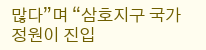많다”며 “삼호지구 국가정원이 진입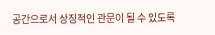공간으로서 상징적인 관문이 될 수 있도록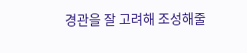경관을 잘 고려해 조성해줄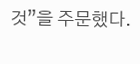것”을 주문했다.